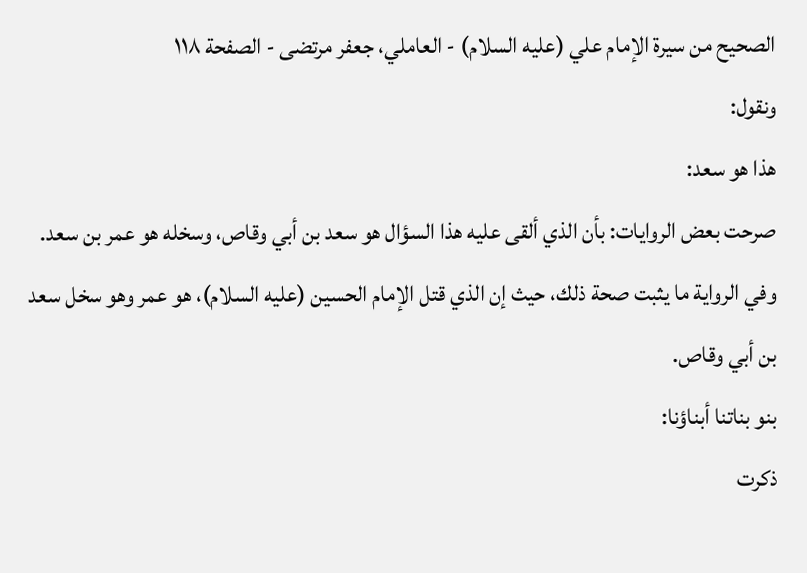الصحيح من سيرة الإمام علي (عليه السلام) - العاملي، جعفر مرتضى - الصفحة ١١٨
ونقول:
هذا هو سعد:
صرحت بعض الروايات: بأن الذي ألقى عليه هذا السؤال هو سعد بن أبي وقاص، وسخله هو عمر بن سعد. وفي الرواية ما يثبت صحة ذلك، حيث إن الذي قتل الإمام الحسين (عليه السلام)، هو عمر وهو سخل سعد بن أبي وقاص.
بنو بناتنا أبناؤنا:
ذكرت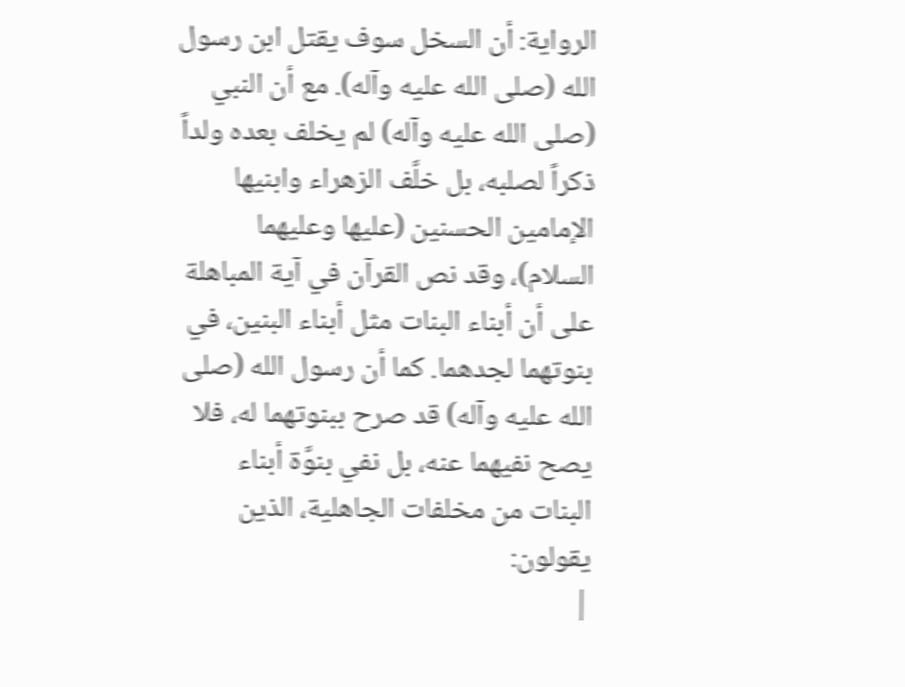الرواية: أن السخل سوف يقتل ابن رسول الله (صلى الله عليه وآله). مع أن النبي (صلى الله عليه وآله) لم يخلف بعده ولداً ذكراً لصلبه، بل خلَّف الزهراء وابنيها الإمامين الحسنين (عليها وعليهما السلام)، وقد نص القرآن في آية المباهلة على أن أبناء البنات مثل أبناء البنين، في بنوتهما لجدهما. كما أن رسول الله (صلى الله عليه وآله) قد صرح ببنوتهما له، فلا يصح نفيهما عنه، بل نفي بنوَّة أبناء البنات من مخلفات الجاهلية، الذين يقولون:
|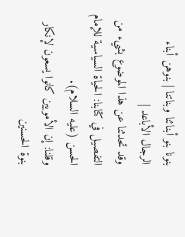بنونا بنو أبنائنا وبناتنا | بنوهن أبناء الرجال الأباعد |
وقد تحدثنا عن هذا الموضوع بشيء من التفصيل في كتابنا: الحياة السياسية للإمام الحسن (عليه السلام).
وقلنا: إن الأمويين كانوا يسعون لإنكار بنوة الحسنين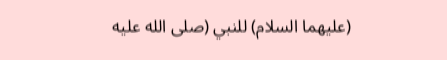(عليهما السلام) للنبي (صلى الله عليه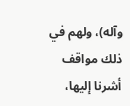وآله)، ولهم في ذلك مواقف أشرنا إليها،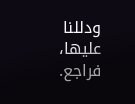ودللنا عليها، فراجع.